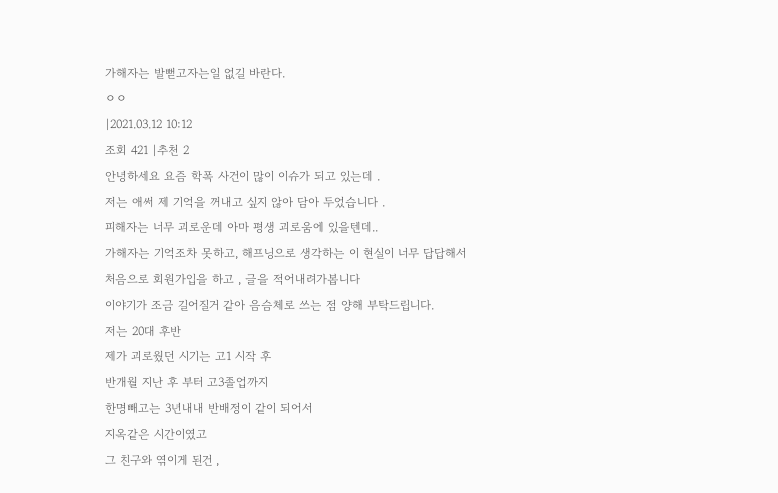가해자는 발뻗고자는일 없길 바란다.
ㅇㅇ
|2021.03.12 10:12
조회 421 |추천 2
안녕하세요 요즘 학폭 사건이 많이 이슈가 되고 있는데 .
저는 애써 제 기억을 꺼내고 싶지 않아 담아 두었습니다 .
피해자는 너무 괴로운데 아마 평생 괴로움에 있을텐데..
가해자는 기억조차 못하고, 해프닝으로 생각하는 이 현실이 너무 답답해서
처음으로 회원가입을 하고 , 글을 적어내려가봅니다
이야기가 조금 길어질거 같아 음슴체로 쓰는 점 양해 부탁드립니다.
저는 20대 후반
제가 괴로웠던 시기는 고1 시작 후
반개월 지난 후 부터 고3졸업까지
한명빼고는 3년내내 반배정이 같이 되어서
지옥같은 시간이였고
그 친구와 엮이게 된건 ,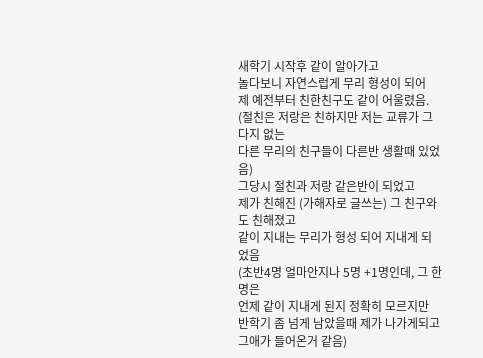새학기 시작후 같이 알아가고
놀다보니 자연스럽게 무리 형성이 되어
제 예전부터 친한친구도 같이 어울렸음.
(절친은 저랑은 친하지만 저는 교류가 그다지 없는
다른 무리의 친구들이 다른반 생활때 있었음)
그당시 절친과 저랑 같은반이 되었고
제가 친해진 (가해자로 글쓰는) 그 친구와도 친해졌고
같이 지내는 무리가 형성 되어 지내게 되었음
(초반4명 얼마안지나 5명 +1명인데, 그 한명은
언제 같이 지내게 된지 정확히 모르지만 반학기 좀 넘게 남았을때 제가 나가게되고 그애가 들어온거 같음)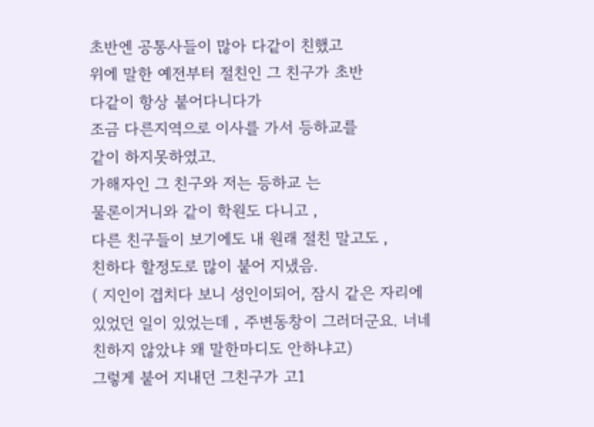초반엔 공통사들이 많아 다같이 친했고
위에 말한 예전부터 절친인 그 친구가 초반
다같이 항상 붙어다니다가
조금 다른지역으로 이사를 가서 등하교를
같이 하지못하였고.
가해자인 그 친구와 저는 등하교 는
물론이거니와 같이 학원도 다니고 ,
다른 친구들이 보기에도 내 원래 절친 말고도 ,
친하다 할정도로 많이 붙어 지냈음.
( 지인이 겹치다 보니 성인이되어, 잠시 같은 자리에 있었던 일이 있었는데 , 주변동창이 그러더군요. 너네 친하지 않았냐 왜 말한마디도 안하냐고)
그렇게 붙어 지내던 그친구가 고1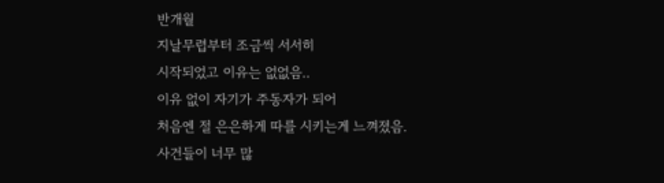반개월
지날무렵부터 조금씩 서서히
시작되었고 이유는 없없음..
이유 없이 자기가 주동자가 되어
처음엔 절 은은하게 따를 시키는게 느껴졌음.
사건들이 너무 많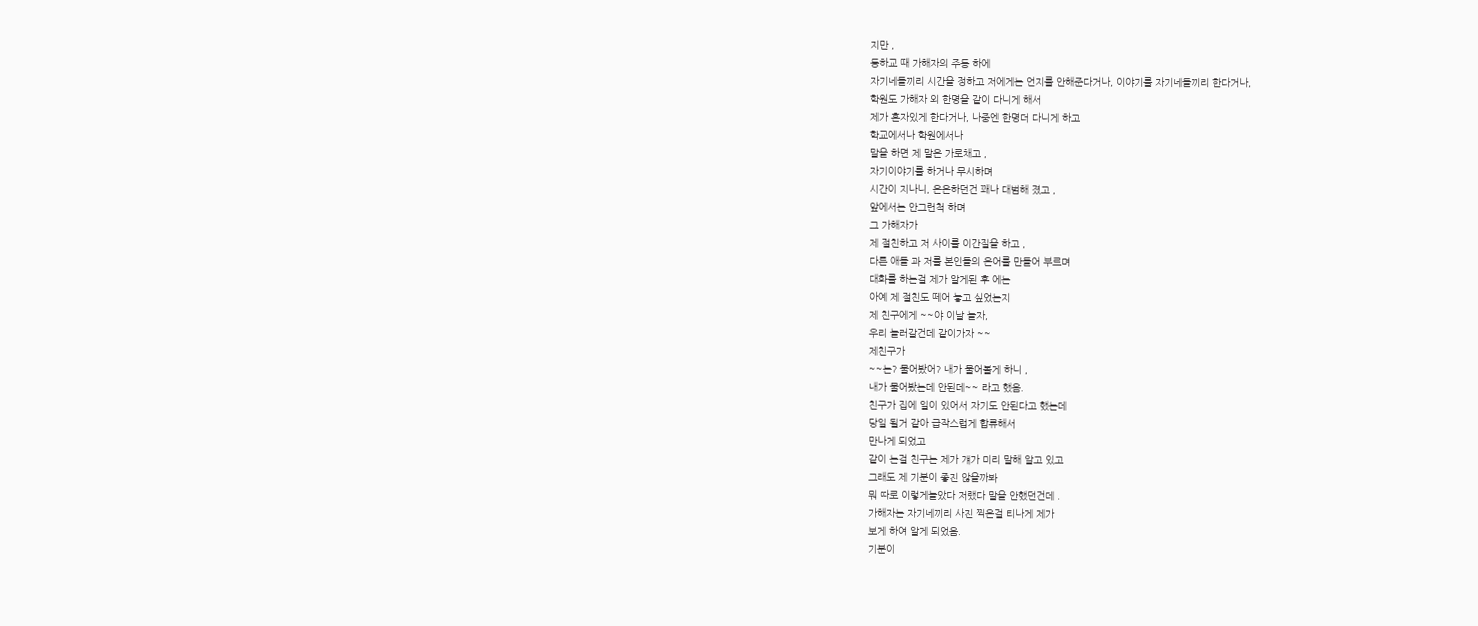지만 ,
등하교 때 가해자의 주동 하에
자기네들끼리 시간을 정하고 저에게는 언지를 안해준다거나, 이야기를 자기네들끼리 한다거나,
학원도 가해자 외 한명을 같이 다니게 해서
제가 혼자있게 한다거나, 나중엔 한명더 다니게 하고
학교에서나 학원에서나
말을 하면 제 말은 가로채고 ,
자기이야기를 하거나 무시하며
시간이 지나니, 은은하던건 꽤나 대범해 졌고 ,
앞에서는 안그런척 하며
그 가해자가
제 절친하고 저 사이를 이간질을 하고 ,
다른 애들 과 저를 본인들의 은어를 만들어 부르며
대화를 하는걸 제가 알게된 후 에는
아예 제 절친도 떼어 놓고 싶었는지
제 친구에게 ~~야 이날 놀자,
우리 놀러갈건데 같이가자 ~~
제친구가
~~는? 물어봤어? 내가 물어볼게 하니 ,
내가 물어봤는데 안된데~~ 라고 했음.
친구가 집에 일이 있어서 자기도 안된다고 했는데
당일 될거 같아 급작스럽게 합류해서
만나게 되었고
같이 논걸 친구는 제가 걔가 미리 말해 알고 있고
그래도 제 기분이 좋진 않을까봐
뭐 따로 이렇게놀았다 저랬다 말을 안했던건데 .
가해자는 자기네끼리 사진 찍은걸 티나게 제가
보게 하여 알게 되었음.
기분이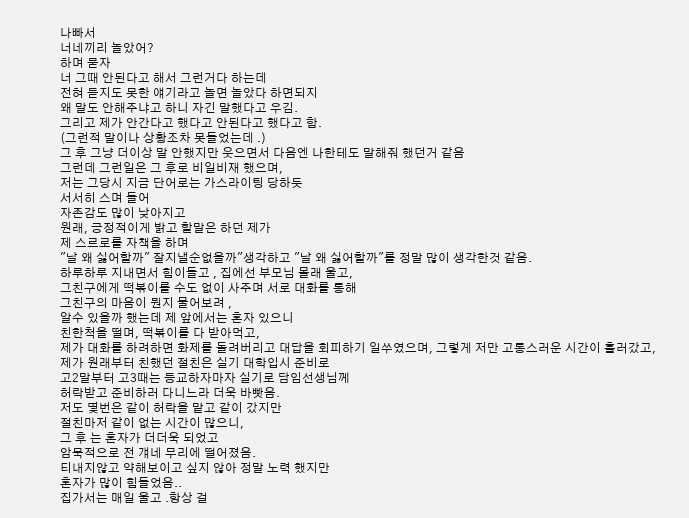나빠서
너네끼리 놀았어?
하며 묻자
너 그때 안된다고 해서 그런거다 하는데
전혀 듣지도 못한 얘기라고 놀면 놀았다 하면되지
왜 말도 안해주냐고 하니 자긴 말했다고 우김.
그리고 제가 안간다고 했다고 안된다고 했다고 함.
(그런적 말이나 상황조차 못들었는데 .)
그 후 그냥 더이상 말 안했지만 웃으면서 다음엔 나한테도 말해줘 했던거 같음
그런데 그런일은 그 후로 비일비재 했으며,
저는 그당시 지금 단어로는 가스라이팅 당하듯
서서히 스며 들어
자존감도 많이 낮아지고
원래, 긍정적이게 밝고 할말은 하던 제가
제 스르로를 자책을 하며
"날 왜 싫어할까" 잘지낼순없을까"생각하고 "날 왜 싫어할까"를 정말 많이 생각한것 같음.
하루하루 지내면서 힘이들고 , 집에선 부모님 몰래 울고,
그친구에게 떡볶이를 수도 없이 사주며 서로 대화를 통해
그친구의 마음이 뭔지 물어보려 ,
알수 있을까 했는데 제 앞에서는 혼자 있으니
친한척을 떨며, 떡볶이를 다 받아먹고,
제가 대화를 하려하면 화제를 돌려버리고 대답을 회피하기 일쑤였으며, 그렇게 저만 고통스러운 시간이 흘러갔고,
제가 원래부터 친했던 절친은 실기 대학입시 준비로
고2말부터 고3때는 등교하자마자 실기로 담임선생님께
허락받고 준비하러 다니느라 더욱 바빳음.
저도 몇번은 같이 허락을 맡고 같이 갔지만
절친마저 같이 없는 시간이 많으니,
그 후 는 혼자가 더더욱 되었고
암묵적으로 전 걔네 무리에 떨어졌음.
티내지않고 약해보이고 싶지 않아 정말 노력 했지만
혼자가 많이 힘들었음..
집가서는 매일 울고 .항상 걸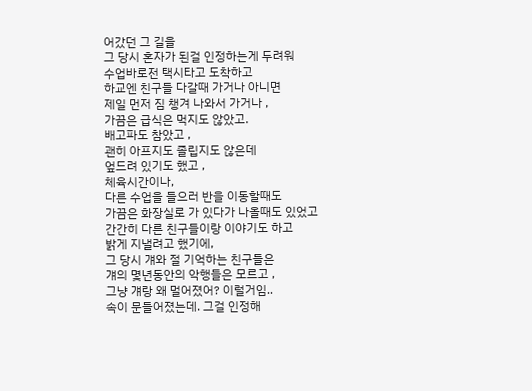어갔던 그 길을
그 당시 혼자가 된걸 인정하는게 두려워
수업바로전 택시타고 도착하고
하교엔 친구들 다갈때 가거나 아니면
제일 먼저 짐 챙겨 나와서 가거나 ,
가끔은 급식은 먹지도 않았고.
배고파도 참았고 ,
괜히 아프지도 졸립지도 않은데
엎드려 있기도 했고 ,
체육시간이나,
다른 수업을 들으러 반을 이동할때도
가끔은 화장실로 가 있다가 나올때도 있었고
간간히 다른 친구들이랑 이야기도 하고
밝게 지낼려고 했기에,
그 당시 걔와 절 기억하는 친구들은
걔의 몇년동안의 악행들은 모르고 ,
그냥 걔랑 왜 멀어졌어? 이럴거임..
속이 문들어졌는데. 그걸 인정해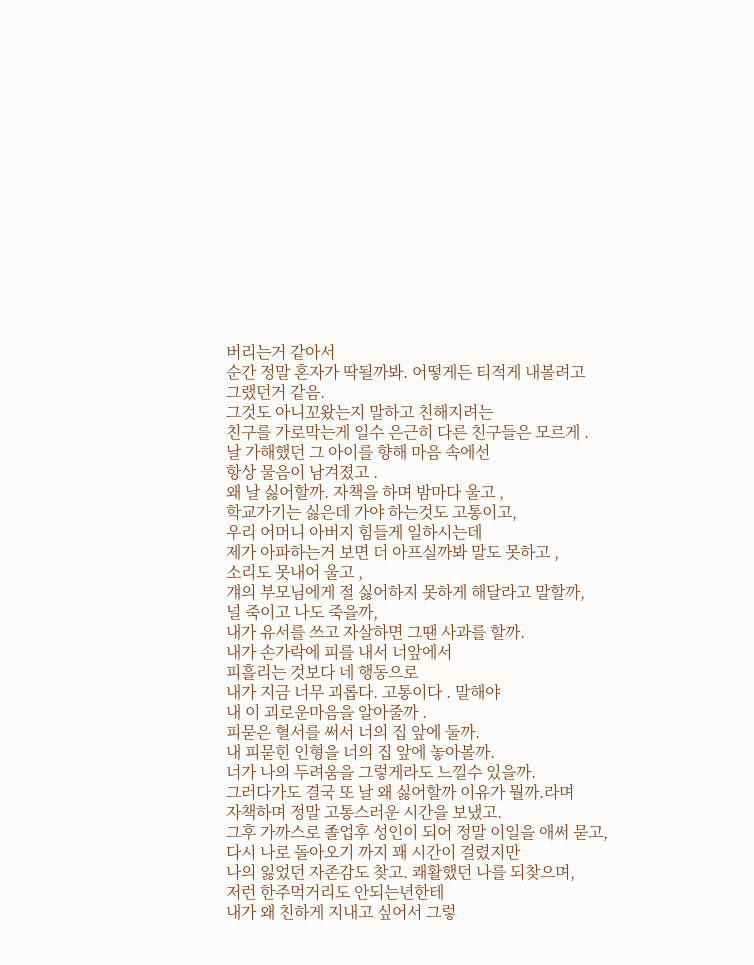버리는거 같아서
순간 정말 혼자가 딱될까봐. 어떻게든 티적게 내볼려고
그랬던거 같음.
그것도 아니꼬왔는지 말하고 친해지려는
친구를 가로막는게 일수 은근히 다른 친구들은 모르게 .
날 가해했던 그 아이를 향해 마음 속에선
항상 물음이 남겨졌고 .
왜 날 싫어할까. 자책을 하며 밤마다 울고 ,
학교가기는 싫은데 가야 하는것도 고통이고,
우리 어머니 아버지 힘들게 일하시는데
제가 아파하는거 보면 더 아프실까봐 말도 못하고 ,
소리도 못내어 울고 ,
걔의 부모님에게 절 싫어하지 못하게 해달라고 말할까,
널 죽이고 나도 죽을까,
내가 유서를 쓰고 자살하면 그땐 사과를 할까.
내가 손가락에 피를 내서 너앞에서
피흘리는 것보다 네 행동으로
내가 지금 너무 괴롭다. 고통이다 . 말해야
내 이 괴로운마음을 알아줄까 .
피묻은 혈서를 써서 너의 집 앞에 둘까.
내 피묻힌 인형을 너의 집 앞에 놓아볼까.
너가 나의 두려움을 그렇게라도 느낄수 있을까.
그러다가도 결국 또 날 왜 싫어할까 이유가 뭘까.라며
자책하며 정말 고통스러운 시간을 보냈고.
그후 가까스로 졸업후 성인이 되어 정말 이일을 애써 묻고,
다시 나로 돌아오기 까지 꽤 시간이 걸렸지만
나의 잃었던 자존감도 찾고. 쾌활했던 나를 되찾으며,
저런 한주먹거리도 안되는년한테
내가 왜 친하게 지내고 싶어서 그렇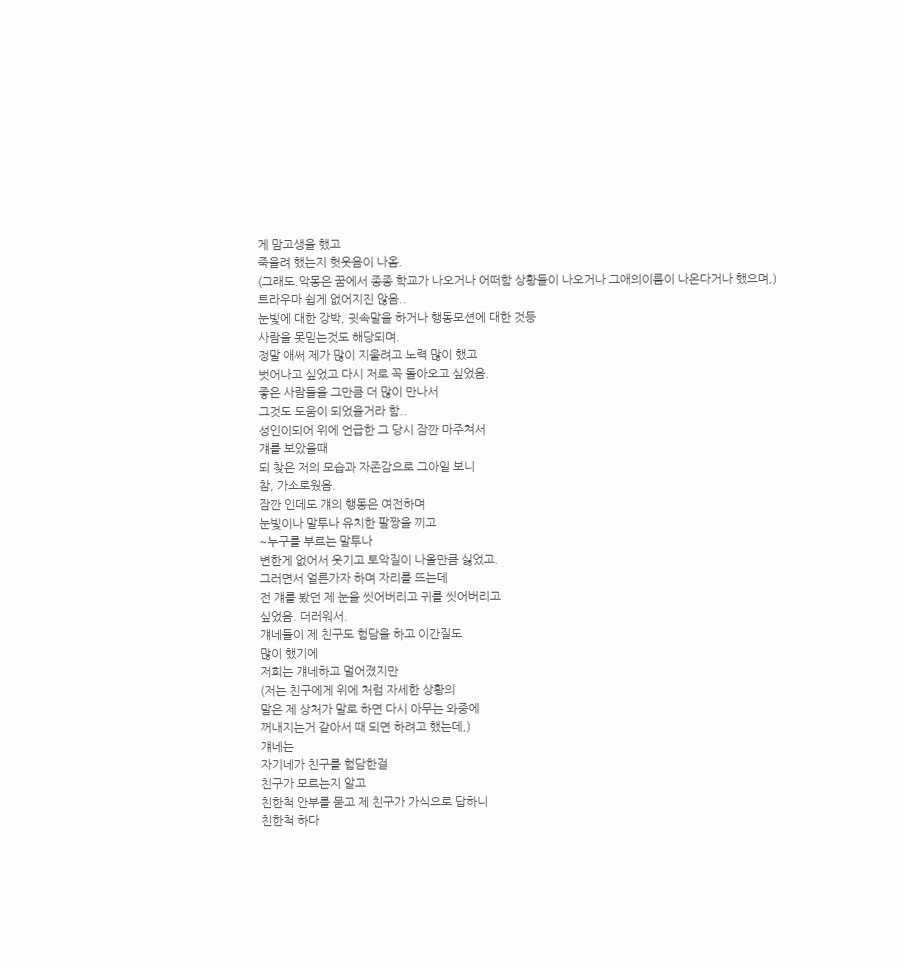게 맘고생을 했고
죽을려 했는지 헛웃음이 나옴.
(그래도.악몽은 꿈에서 종종 학교가 나오거나 어떠함 상황들이 나오거나 그애의이름이 나온다거나 했으며,)
트라우마 쉽게 없어지진 않음..
눈빛에 대한 강박, 귓속말을 하거나 행동모션에 대한 것등
사람을 못믿는것도 해당되며.
정말 애써 제가 많이 지울려고 노력 많이 했고
벗어나고 싶었고 다시 저로 꼭 돌아오고 싶었음.
좋은 사람들을 그만큼 더 많이 만나서
그것도 도움이 되었을거라 함..
성인이되어 위에 언급한 그 당시 잠깐 마주쳐서
걔를 보았을때
되 찾은 저의 모습과 자존감으로 그아일 보니
참, 가소로웠음.
잠깐 인데도 걔의 행동은 여전하며
눈빛이나 말투나 유치한 팔짱을 끼고
~누구를 부르는 말투나
변한게 없어서 웃기고 토악질이 나올만큼 싫었고.
그러면서 얼른가자 하며 자리를 뜨는데
전 걔를 봤던 제 눈을 씻어버리고 귀를 씻어버리고
싶었음. 더러워서.
걔네들이 제 친구도 험담을 하고 이간질도
많이 했기에
저희는 걔네하고 멀어졌지만
(저는 친구에게 위에 처럼 자세한 상황의
말은 제 상처가 말로 하면 다시 아무는 와중에
꺼내지는거 같아서 때 되면 하려고 했는데,)
걔네는
자기네가 친구를 험담한걸
친구가 모르는지 알고
친한척 안부를 묻고 제 친구가 가식으로 답하니
친한척 하다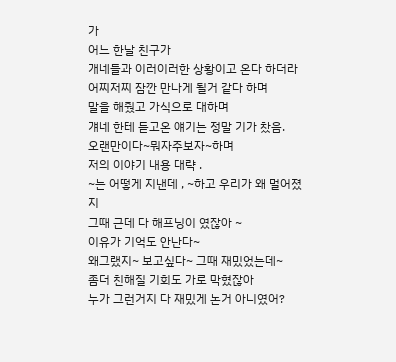가
어느 한날 친구가
개네들과 이러이러한 상황이고 온다 하더라
어찌저찌 잠깐 만나게 될거 같다 하며
말을 해줬고 가식으로 대하며
걔네 한테 듣고온 얘기는 정말 기가 찼음.
오랜만이다~뭐자주보자~하며
저의 이야기 내용 대략 .
~는 어떻게 지낸데 , ~하고 우리가 왜 멀어졌지
그때 근데 다 해프닝이 였잖아 ~
이유가 기억도 안난다~
왜그랬지~ 보고싶다~ 그때 재밌었는데~
좀더 친해질 기회도 가로 막혔잖아
누가 그런거지 다 재밌게 논거 아니였어?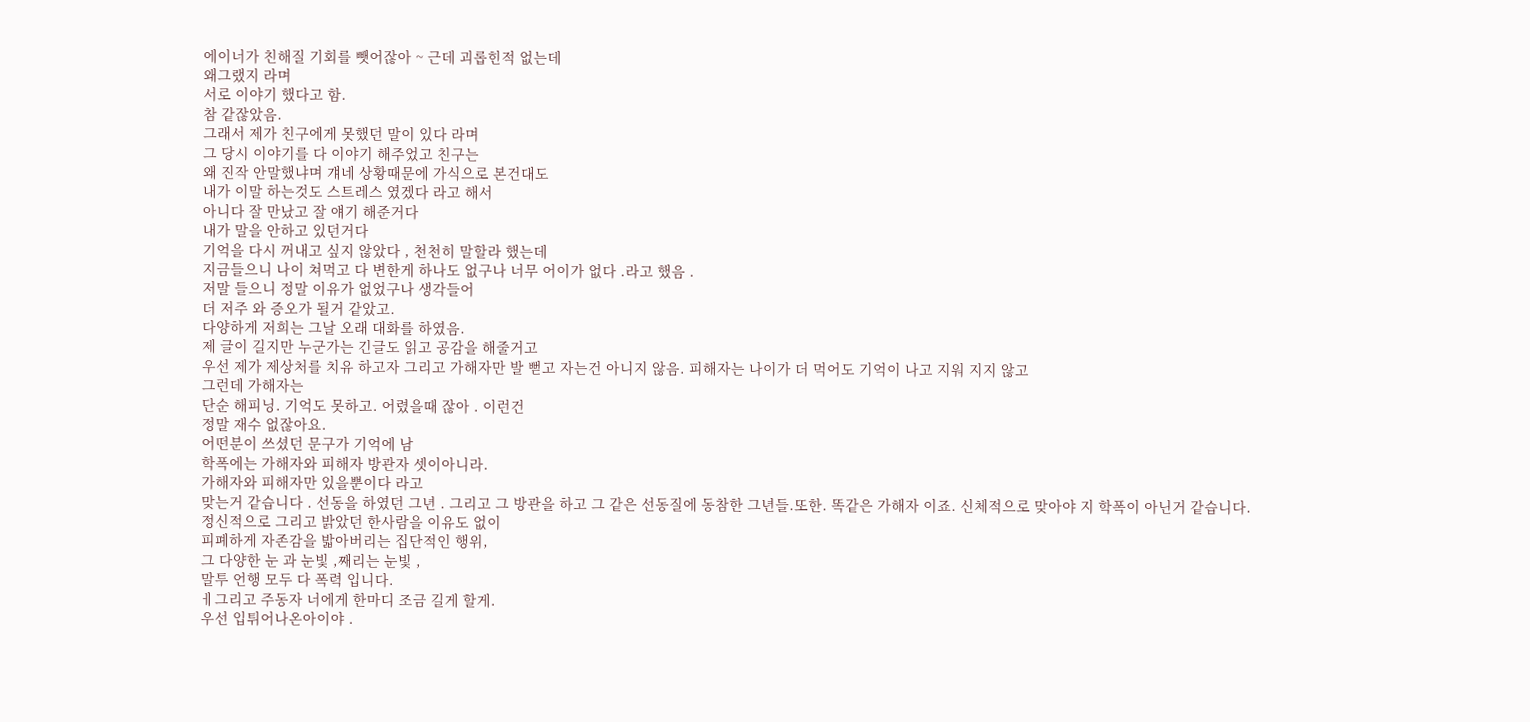에이너가 친해질 기회를 뺏어잖아 ~ 근데 괴롭힌적 없는데
왜그랬지 라며
서로 이야기 했다고 함.
참 같잖았음.
그래서 제가 친구에게 못했던 말이 있다 라며
그 당시 이야기를 다 이야기 해주었고 친구는
왜 진작 안말했냐며 걔네 상황때문에 가식으로 본건대도
내가 이말 하는것도 스트레스 였겠다 라고 해서
아니다 잘 만났고 잘 얘기 해준거다
내가 말을 안하고 있던거다
기억을 다시 꺼내고 싶지 않았다 , 천천히 말할라 했는데
지금들으니 나이 쳐먹고 다 변한게 하나도 없구나 너무 어이가 없다 .라고 했음 .
저말 들으니 정말 이유가 없었구나 생각들어
더 저주 와 증오가 될거 같았고.
다양하게 저희는 그날 오래 대화를 하였음.
제 글이 길지만 누군가는 긴글도 읽고 공감을 해줄거고
우선 제가 제상처를 치유 하고자 그리고 가해자만 발 뻗고 자는건 아니지 않음. 피해자는 나이가 더 먹어도 기억이 나고 지워 지지 않고
그런데 가해자는
단순 해피닝. 기억도 못하고. 어렸을때 잖아 . 이런건
정말 재수 없잖아요.
어떤분이 쓰셨던 문구가 기억에 남
학폭에는 가해자와 피해자 방관자 셋이아니라.
가해자와 피해자만 있을뿐이다 라고
맞는거 같습니다 . 선동을 하였던 그년 . 그리고 그 방관을 하고 그 같은 선동질에 동참한 그년들.또한. 똑같은 가해자 이죠. 신체적으로 맞아야 지 학폭이 아닌거 같습니다.
정신적으로 그리고 밝았던 한사람을 이유도 없이
피폐하게 자존감을 밟아버리는 집단적인 행위,
그 다양한 눈 과 눈빛 ,째리는 눈빛 ,
말투 언행 모두 다 폭력 입니다.
ㅔ그리고 주동자 너에게 한마디 조금 길게 할게.
우선 입튀어나온아이야 .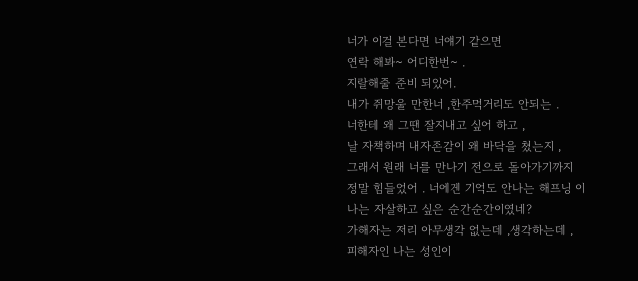너가 이걸 본다면 너얘기 같으면
연락 해봐~ 어디한번~ .
지랄해줄 준비 되있어.
내가 쥐망울 만한너 ,한주먹거리도 안되는 .
너한테 왜 그땐 잘지내고 싶어 하고 ,
날 자책하며 내자존감이 왜 바닥을 쳤는지 ,
그래서 원래 너를 만나기 전으로 돌아가기까지
정말 힘들었어 . 너에겐 기억도 안나는 해프닝 이
나는 자살하고 싶은 순간순간이였네?
가해자는 저리 아무생각 없는데 ,생각하는데 ,
피해자인 나는 성인이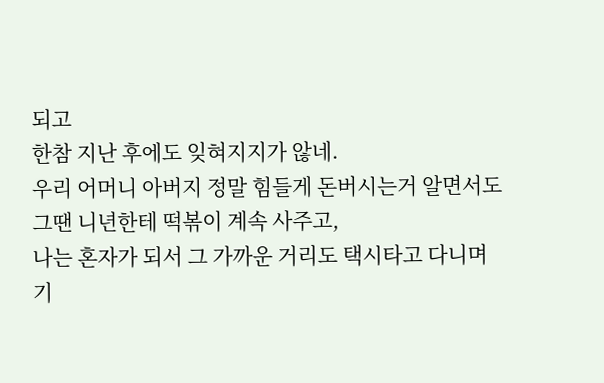되고
한참 지난 후에도 잊혀지지가 않네.
우리 어머니 아버지 정말 힘들게 돈버시는거 알면서도
그땐 니년한테 떡볶이 계속 사주고,
나는 혼자가 되서 그 가까운 거리도 택시타고 다니며
기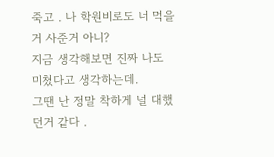죽고 . 나 학원비로도 너 먹을거 사준거 아니?
지금 생각해보면 진짜 나도 미쳤다고 생각하는데.
그땐 난 정말 착하게 널 대했던거 같다 .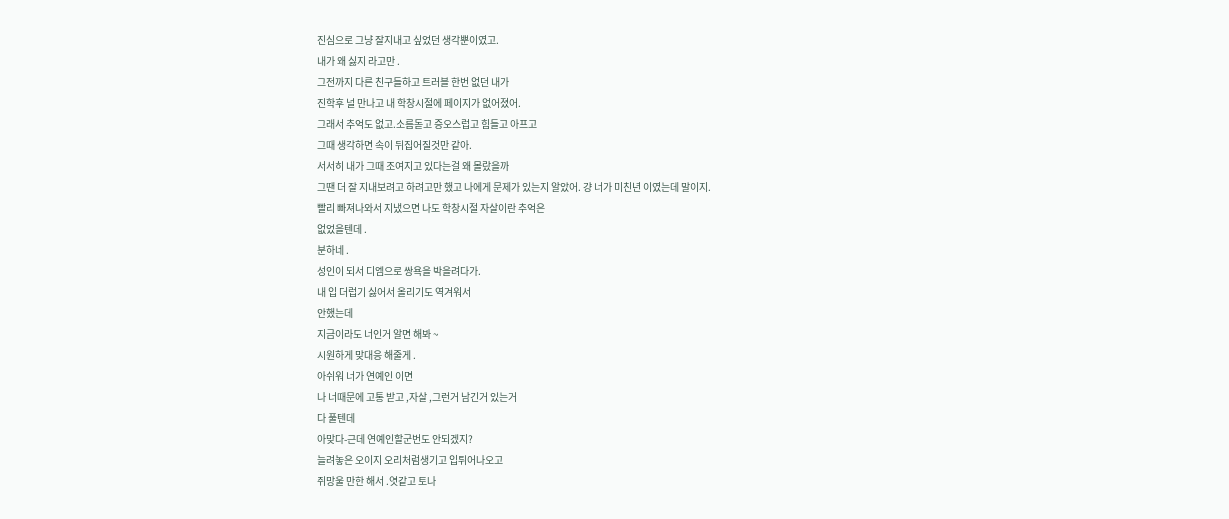진심으로 그냥 잘지내고 싶었던 생각뿐이였고.
내가 왜 싫지 라고만 .
그전까지 다른 친구들하고 트러블 한번 없던 내가
진학후 널 만나고 내 학창시절에 페이지가 없어졌어.
그래서 추억도 없고.소름돋고 증오스럽고 힘들고 아프고
그때 생각하면 속이 뒤집어질것만 같아.
서서히 내가 그때 조여지고 있다는걸 왜 몰랐을까
그땐 더 잘 지내보려고 하려고만 했고 나에게 문제가 있는지 알았어. 걍 너가 미친년 이였는데 말이지.
빨리 빠져나와서 지냈으면 나도 학창시절 자살이란 추억은
없었을텐데 .
분하네 .
성인이 되서 디엠으로 쌍욕을 박을려다가.
내 입 더럽기 싫어서 올리기도 역겨워서
안했는데
지금이라도 너인거 알면 해봐 ~
시원하게 맞대응 해줄게 .
아쉬워 너가 연예인 이면
나 너때문에 고통 받고 ,자살 ,그런거 남긴거 있는거
다 풀텐데
아맞다-근데 연예인할군번도 안되겠지?
늘려놓은 오이지 오리처럼생기고 입튀어나오고
쥐망울 만한 해서 .엿같고 토나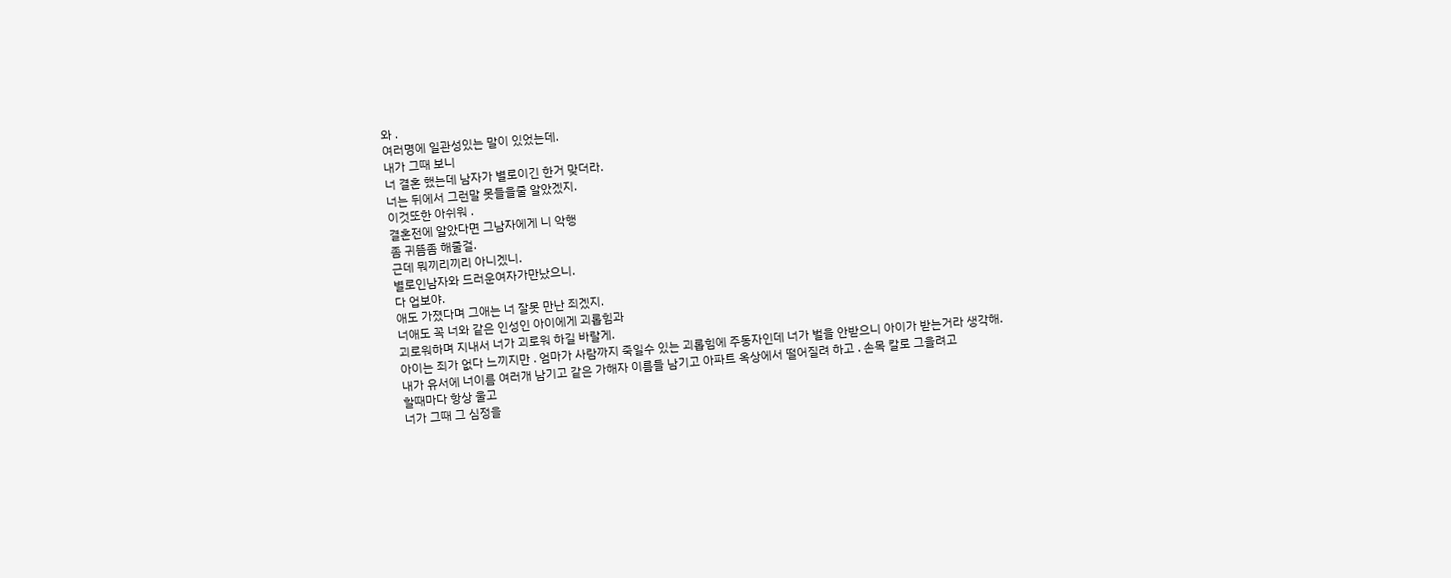와 .
여러명에 일관성있는 말이 있었는데.
내가 그때 보니
너 결혼 했는데 남자가 별로이긴 한거 맞더라.
너는 뒤에서 그런말 못들을줄 알았겠지.
이것또한 아쉬워 .
결혼전에 알았다면 그남자에게 니 악행
좀 귀뜸좀 해줄걸.
근데 뭐끼리끼리 아니겠니.
별로인남자와 드러운여자가만났으니.
다 업보야.
애도 가졌다며 그애는 너 잘못 만난 죄겠지.
너애도 꼭 너와 같은 인성인 아이에게 괴롭힘과
괴로워하며 지내서 너가 괴로워 하길 바랄게.
아이는 죄가 없다 느끼지만 . 엄마가 사람까지 죽일수 있는 괴롭힘에 주동자인데 너가 벌을 안받으니 아이가 받는거라 생각해.
내가 유서에 너이름 여러개 남기고 같은 가해자 이름들 남기고 아파트 옥상에서 떨어질려 하고 . 손목 칼로 그을려고
할때마다 항상 울고
너가 그때 그 심정을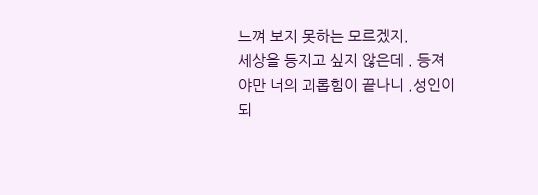느껴 보지 못하는 모르겠지.
세상을 등지고 싶지 않은데 . 등져야만 너의 괴롭힘이 끝나니 .성인이되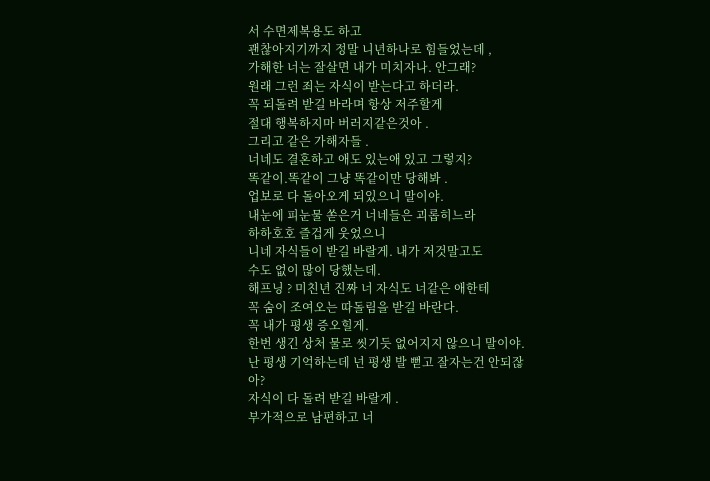서 수면제복용도 하고
괜찮아지기까지 정말 니년하나로 힘들었는데 ,
가해한 너는 잘살면 내가 미치자나. 안그래?
원래 그런 죄는 자식이 받는다고 하더라.
꼭 되돌려 받길 바라며 항상 저주할게
절대 행복하지마 버러지같은것아 .
그리고 같은 가해자들 .
너네도 결혼하고 애도 있는애 있고 그렇지?
똑같이.똑같이 그냥 똑같이만 당해봐 .
업보로 다 돌아오게 되있으니 말이야.
내눈에 피눈물 쏟은거 너네들은 괴롭히느라
하하호호 즐겁게 웃었으니
니네 자식들이 받길 바랄게. 내가 저것말고도
수도 없이 많이 당했는데.
해프닝 ? 미친년 진짜 너 자식도 너같은 애한테
꼭 숨이 조여오는 따돌림을 받길 바란다.
꼭 내가 평생 증오힐게.
한번 생긴 상처 물로 씻기듯 없어지지 않으니 말이야.
난 평생 기억하는데 넌 평생 발 뻗고 잘자는건 안되잖아?
자식이 다 돌려 받길 바랄게 .
부가적으로 남편하고 너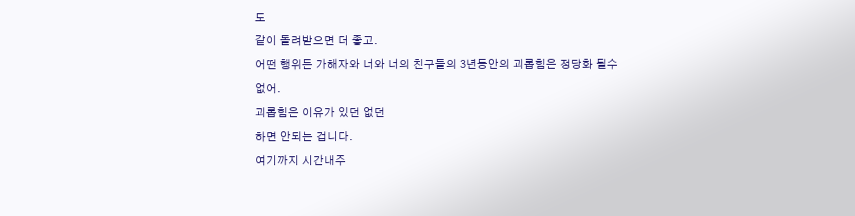도
같이 돌려받으면 더 좋고.
어떤 행위든 가해자와 너와 너의 친구들의 3년동안의 괴롭힘은 정당화 될수 없어.
괴롭힘은 이유가 있던 없던
하면 안되는 겁니다.
여기까지 시간내주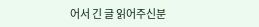어서 긴 글 읽어주신분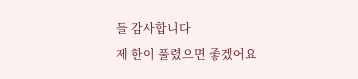들 감사합니다
제 한이 풀렸으면 좋겠어요